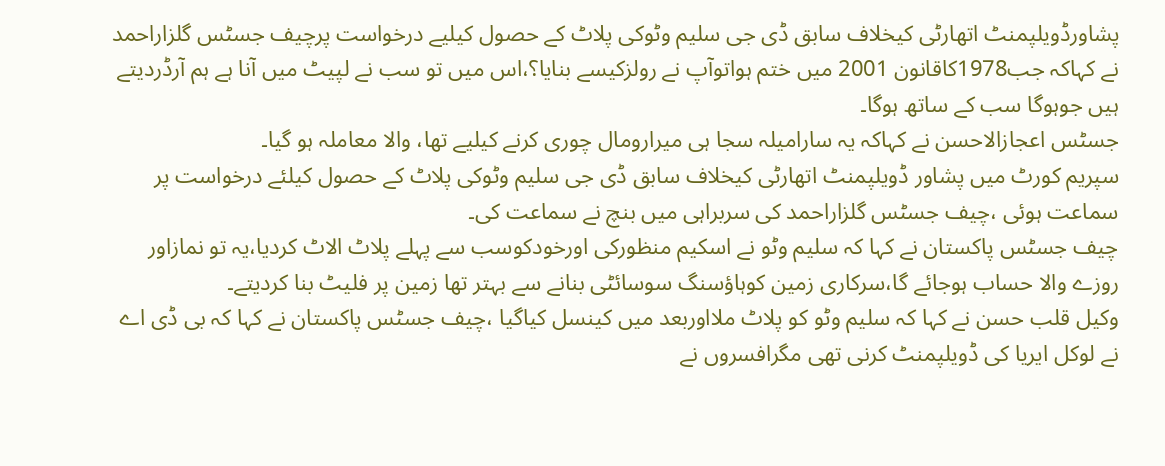پشاورڈویلپمنٹ اتھارٹی کیخلاف سابق ڈی جی سلیم وٹوکی پلاٹ کے حصول کیلیے درخواست پرچیف جسٹس گلزاراحمد نے کہاکہ جب1978کاقانون 2001 میں ختم ہواتوآپ نے رولزکیسے بنایا؟،اس میں تو سب نے لپیٹ میں آنا ہے ہم آرڈردیتے ہیں جوہوگا سب کے ساتھ ہوگا۔
جسٹس اعجازالاحسن نے کہاکہ یہ سارامیلہ سجا ہی میرارومال چوری کرنے کیلیے تھا، والا معاملہ ہو گیا۔
سپریم کورٹ میں پشاور ڈویلپمنٹ اتھارٹی کیخلاف سابق ڈی جی سلیم وٹوکی پلاٹ کے حصول کیلئے درخواست پر سماعت ہوئی ،چیف جسٹس گلزاراحمد کی سربراہی میں بنچ نے سماعت کی۔
چیف جسٹس پاکستان نے کہا کہ سلیم وٹو نے اسکیم منظورکی اورخودکوسب سے پہلے پلاٹ الاٹ کردیا،یہ تو نمازاور روزے والا حساب ہوجائے گا،سرکاری زمین کوہاؤسنگ سوسائٹی بنانے سے بہتر تھا زمین پر فلیٹ بنا کردیتے۔
وکیل قلب حسن نے کہا کہ سلیم وٹو کو پلاٹ ملااوربعد میں کینسل کیاگیا ،چیف جسٹس پاکستان نے کہا کہ بی ڈی اے نے لوکل ایریا کی ڈویلپمنٹ کرنی تھی مگرافسروں نے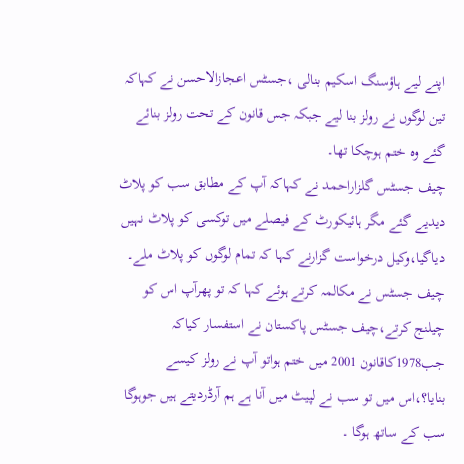اپنے لیے ہاؤسنگ اسکیم بنالی ،جسٹس اعجازالاحسن نے کہاکہ تین لوگوں نے رولز بنا لیے جبکہ جس قانون کے تحت رولز بنائے گئے وہ ختم ہوچکا تھا۔
چیف جسٹس گلزاراحمد نے کہاکہ آپ کے مطابق سب کو پلاٹ دیدیے گئے مگر ہائیکورٹ کے فیصلے میں توکسی کو پلاٹ نہیں دیاگیا،وکیل درخواست گزارنے کہا کہ تمام لوگوں کو پلاٹ ملے۔
چیف جسٹس نے مکالمہ کرتے ہوئے کہا کہ تو پھرآپ اس کو چیلنج کرتے،چیف جسٹس پاکستان نے استفسار کیاکہ جب1978کاقانون 2001 میں ختم ہواتو آپ نے رولز کیسے بنایا؟،اس میں تو سب نے لپیٹ میں آنا ہے ہم آرڈردیتے ہیں جوہوگا سب کے ساتھ ہوگا ۔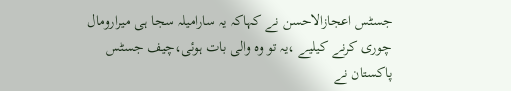جسٹس اعجازالاحسن نے کہاکہ یہ سارامیلہ سجا ہی میرارومال چوری کرنے کیلیے ،یہ تو وہ والی بات ہوئی،چیف جسٹس پاکستان نے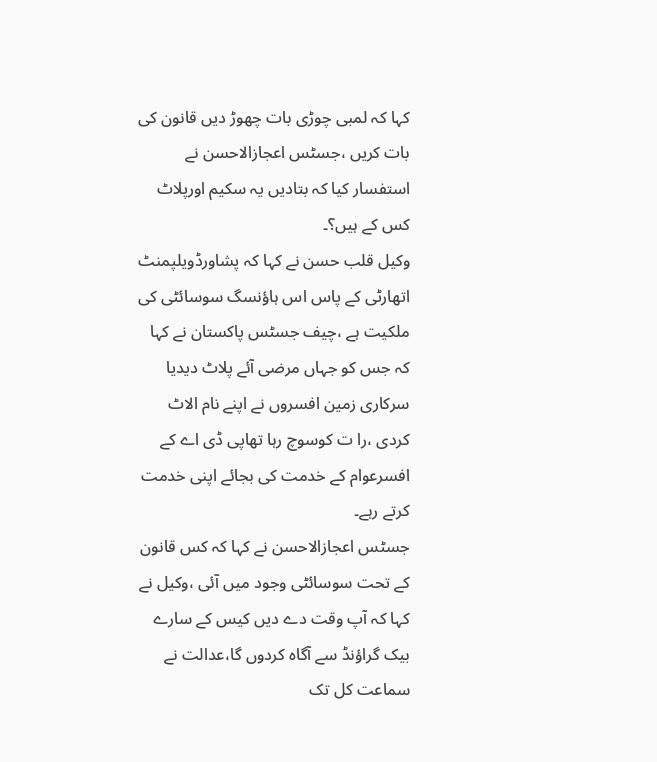کہا کہ لمبی چوڑی بات چھوڑ دیں قانون کی بات کریں ،جسٹس اعجازالاحسن نے استفسار کیا کہ بتادیں یہ سکیم اورپلاٹ کس کے ہیں؟۔
وکیل قلب حسن نے کہا کہ پشاورڈویلپمنٹ اتھارٹی کے پاس اس ہاؤنسگ سوسائٹی کی ملکیت ہے ،چیف جسٹس پاکستان نے کہا کہ جس کو جہاں مرضی آئے پلاٹ دیدیا سرکاری زمین افسروں نے اپنے نام الاٹ کردی ،را ت کوسوچ رہا تھاپی ڈی اے کے افسرعوام کے خدمت کی بجائے اپنی خدمت کرتے رہے۔
جسٹس اعجازالاحسن نے کہا کہ کس قانون کے تحت سوسائٹی وجود میں آئی ،وکیل نے کہا کہ آپ وقت دے دیں کیس کے سارے بیک گراؤنڈ سے آگاہ کردوں گا،عدالت نے سماعت کل تک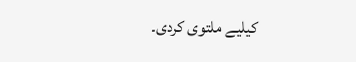کیلیے ملتوی کردی۔